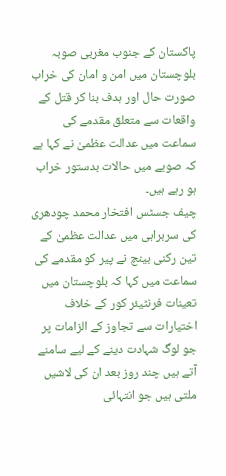پاکستان کے جنوب مغربی صوبہ بلوچستان میں امن و امان کی خراب صورت حال اور ہدف بنا کر قتل کے واقعات سے متعلق مقدمے کی سماعت میں عدالت عظمیٰ نے کہا ہے کہ صوبے میں حالات بدستور خراب ہو رہے ہیں۔
چیف جسٹس افتخار محمد چودھری کی سربراہی میں عدالت عظمیٰ کے تین رکنی بینچ نے پیر کو مقدمے کی سماعت میں کہا کہ بلوچستان میں تعینات فرنٹیئر کور کے خلاف اختیارات سے تجاوز کے الزامات پر جو لوگ شہادت دینے کے لیے سامنے آتے ہیں چند روز بعد ان کی لاشیں ملتی ہیں جو انتہائی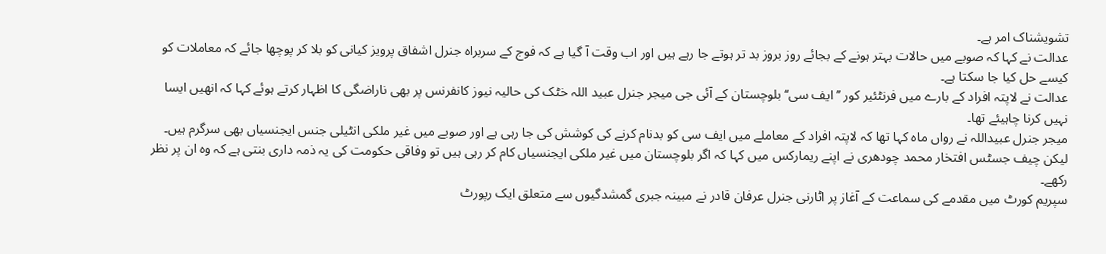تشویشناک امر ہے۔
عدالت نے کہا کہ صوبے میں حالات بہتر ہونے کے بجائے روز بروز بد تر ہوتے جا رہے ہیں اور اب وقت آ گیا ہے کہ فوج کے سربراہ جنرل اشفاق پرویز کیانی کو بلا کر پوچھا جائے کہ معاملات کو کیسے حل کیا جا سکتا ہے۔
عدالت نے لاپتہ افراد کے بارے میں فرنٹئیر کور ’’ایف سی‘‘ بلوچستان کے آئی جی میجر جنرل عبید اللہ خٹک کی حالیہ نیوز کانفرنس پر بھی ناراضگی کا اظہار کرتے ہوئے کہا کہ انھیں ایسا نہیں کرنا چاہیئے تھا۔
میجر جنرل عبیداللہ نے رواں ماہ کہا تھا کہ لاپتہ افراد کے معاملے میں ایف سی کو بدنام کرنے کی کوشش کی جا رہی ہے اور صوبے میں غیر ملکی انٹیلی جنس ایجنسیاں بھی سرگرم ہیں۔
لیکن چیف جسٹس افتخار محمد چودھری نے اپنے ریمارکس میں کہا کہ اگر بلوچستان میں غیر ملکی ایجنسیاں کام کر رہی ہیں تو وفاقی حکومت کی یہ ذمہ داری بنتی ہے کہ وہ ان پر نظر رکھے۔
سپریم کورٹ میں مقدمے کی سماعت کے آغاز پر اٹارنی جنرل عرفان قادر نے مبینہ جبری گمشدگیوں سے متعلق ایک رپورٹ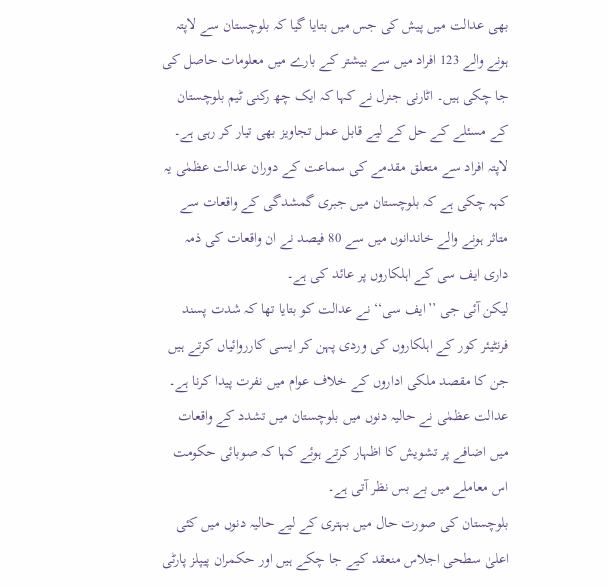بھی عدالت میں پیش کی جس میں بتایا گیا کہ بلوچستان سے لاپتہ ہونے والے 123 افراد میں سے بیشتر کے بارے میں معلومات حاصل کی جا چکی ہیں۔ اٹارنی جنرل نے کہا کہ ایک چھ رکنی ٹیم بلوچستان کے مسئلے کے حل کے لیے قابل عمل تجاویز بھی تیار کر رہی ہے۔
لاپتہ افراد سے متعلق مقدمے کی سماعت کے دوران عدالت عظمٰی یہ کہہ چکی ہے کہ بلوچستان میں جبری گمشدگی کے واقعات سے متاثر ہونے والے خاندانوں میں سے 80 فیصد نے ان واقعات کی ذمہ داری ایف سی کے اہلکاروں پر عائد کی ہے۔
لیکن آئی جی ’’ایف سی‘‘ نے عدالت کو بتایا تھا کہ شدت پسند فرنٹیئر کور کے اہلکاروں کی وردی پہن کر ایسی کارروائیاں کرتے ہیں جن کا مقصد ملکی اداروں کے خلاف عوام میں نفرت پیدا کرنا ہے۔
عدالت عظمٰی نے حالیہ دنوں میں بلوچستان میں تشدد کے واقعات میں اضافے پر تشویش کا اظہار کرتے ہوئے کہا کہ صوبائی حکومت اس معاملے میں بے بس نظر آتی ہے۔
بلوچستان کی صورت حال میں بہتری کے لیے حالیہ دنوں میں کئی اعلیٰ سطحی اجلاس منعقد کیے جا چکے ہیں اور حکمران پیپلز پارٹی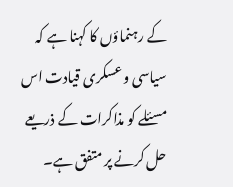کے رہنماؤں کا کہنا ہے کہ سیاسی و عسکری قیادت اس مسئلے کو مذاکرات کے ذریعے حل کرنے پر متفق ہے۔